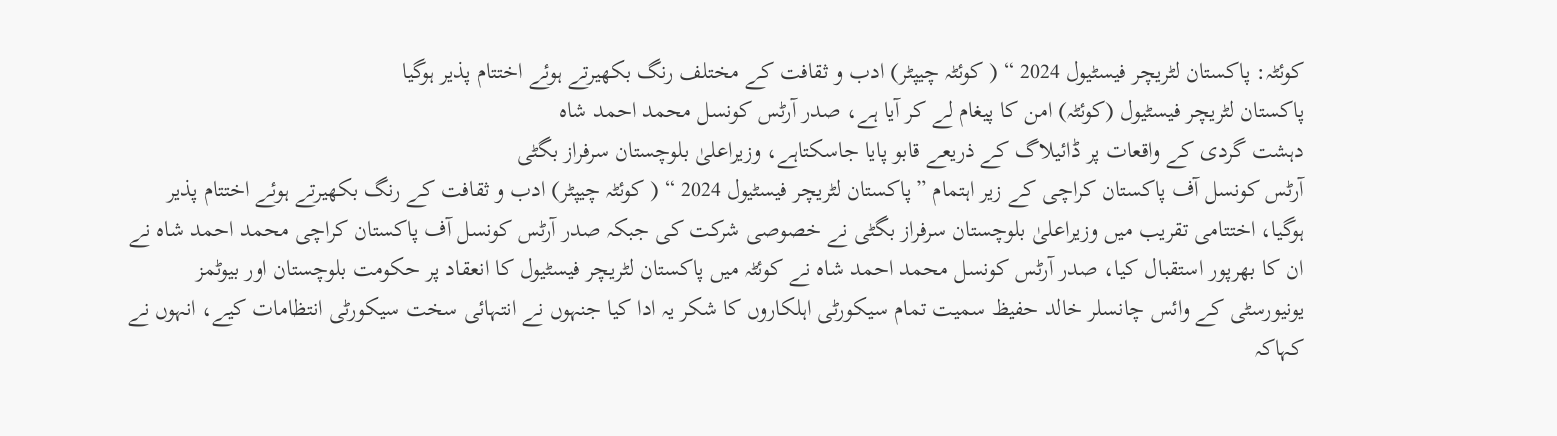کوئٹہ: پاکستان لٹریچر فیسٹیول 2024 “ ( کوئٹہ چیپٹر) ادب و ثقافت کے مختلف رنگ بکھیرتے ہوئے اختتام پذیر ہوگیا
پاکستان لٹریچر فیسٹیول (کوئٹہ) امن کا پیغام لے کر آیا ہے، صدر آرٹس کونسل محمد احمد شاہ
دہشت گردی کے واقعات پر ڈائیلاگ کے ذریعے قابو پایا جاسکتاہے، وزیراعلیٰ بلوچستان سرفراز بگٹی
آرٹس کونسل آف پاکستان کراچی کے زیر اہتمام ”پاکستان لٹریچر فیسٹیول 2024 “ ( کوئٹہ چیپٹر) ادب و ثقافت کے رنگ بکھیرتے ہوئے اختتام پذیر ہوگیا، اختتامی تقریب میں وزیراعلیٰ بلوچستان سرفراز بگٹی نے خصوصی شرکت کی جبکہ صدر آرٹس کونسل آف پاکستان کراچی محمد احمد شاہ نے ان کا بھرپور استقبال کیا، صدر آرٹس کونسل محمد احمد شاہ نے کوئٹہ میں پاکستان لٹریچر فیسٹیول کا انعقاد پر حکومت بلوچستان اور بیوٹمز یونیورسٹی کے وائس چانسلر خالد حفیظ سمیت تمام سیکورٹی اہلکاروں کا شکر یہ ادا کیا جنہوں نے انتہائی سخت سیکورٹی انتظامات کیے، انہوں نے کہاکہ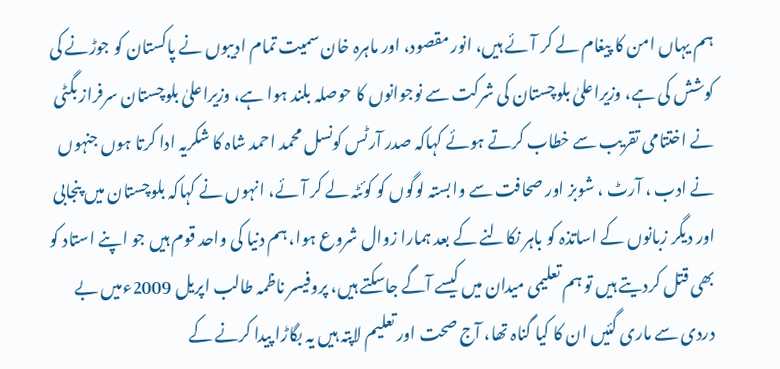ہم یہاں امن کا پیغام لے کر آئے ہیں، انور مقصود، اور ماہرہ خان سمیت تمام ادیبوں نے پاکستان کو جوڑنے کی کوشش کی ہے، وزیراعلیٰ بلوچستان کی شرکت سے نوجوانوں کا حوصلہ بلند ہوا ہے، وزیراعلیٰ بلوچستان سرفراز بگٹی نے اختتامی تقریب سے خطاب کرتے ہوئے کہاکہ صدر آرٹس کونسل محمد احمد شاہ کا شکریہ ادا کرتا ہوں جنہوں نے ادب ، آرٹ ، شوبز اور صحافت سے وابستہ لوگوں کو کوئٹہ لے کر آئے، انہوں نے کہاکہ بلوچستان میں پنجابی اور دیگر زبانوں کے اساتذہ کو باہر نکالنے کے بعد ہمارا زوال شروع ہوا، ہم دنیا کی واحد قوم ہیں جو اپنے استاد کو بھی قتل کردیتے ہیں تو ہم تعلیمی میدان میں کیسے آگے جاسکتے ہیں، پروفیسر ناظمہ طالب اپریل 2009ءمیں بے دردی سے ماری گئیں ان کا کیا گناہ تھا، آج صحت اور تعلیم لاپتہ ہیں یہ بگاڑا پیدا کرنے کے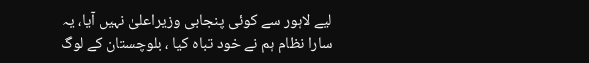لیے لاہور سے کوئی پنجابی وزیراعلیٰ نہیں آیا، یہ سارا نظام ہم نے خود تباہ کیا ، بلوچستان کے لوگ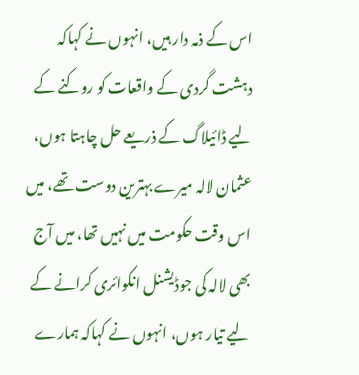اس کے ذمہ دار ہیں، انہوں نے کہاکہ دہشت گردی کے واقعات کو روکنے کے لیے ڈائیلاگ کے ذریعے حل چاہتا ہوں، عثمان لالہ میرے بہترین دوست تھے، میں اس وقت حکومت میں نہیں تھا، میں آج بھی لالہ کی جوڈیشنل انکوائری کرانے کے لیے تیار ہوں، انہوں نے کہاکہ ہمارے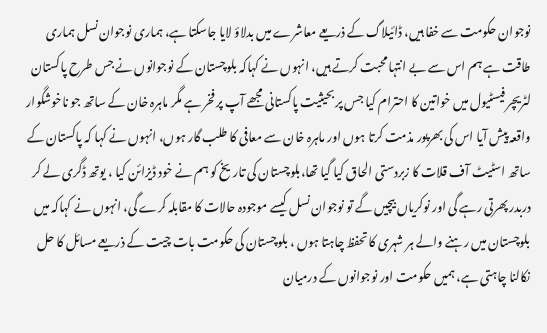نوجوان حکومت سے خفا ہیں، ڈائیلاگ کے ذریعے معاشرے میں بدلاؤ لایا جاسکتا ہے، ہماری نوجوان نسل ہماری طاقت ہے ہم اس سے بے انتہا محبت کرتے ہیں، انہوں نے کہاکہ بلوچستان کے نوجوانوں نے جس طرح پاکستان لٹریچر فیسٹیول میں خواتین کا احترام کیا جس پر بحیثیت پاکستانی مجھے آپ پر فخر ہے مگر ماہرہ خان کے ساتھ جو ناخوشگوار واقعہ پیش آیا اس کی بھرپور مذمت کرتا ہوں اور ماہرہ خان سے معافی کا طلب گار ہوں، انہوں نے کہا کہ پاکستان کے ساتھ اسٹیٹ آف قلات کا زبردستی الحاق کیا گیا تھا،بلوچستان کی تاریخ کو ہم نے خود ڈیزائن کیا ، یوتھ ڈگری لے کر دربدر پھرتی رہے گی اور نوکریاں بیچیں گے تو نوجوان نسل کیسے موجودہ حالات کا مقابلہ کرے گی، انہوں نے کہاکہ میں بلوچستان میں رہنے والے ہر شہری کا تحفظ چاہتا ہوں ، بلوچستان کی حکومت بات چیت کے ذریعے مسائل کا حل نکالنا چاہتی ہے، ہمیں حکومت اور نوجوانوں کے درمیان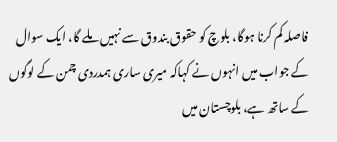فاصلہ کم کرنا ہوگا، بلوچ کو حقوق بندوق سے نہیں ملے گا، ایک سوال کے جواب میں انہوں نے کہاکہ میری ساری ہمدردی چمن کے لوگوں کے ساتھ ہے، بلوچستان میں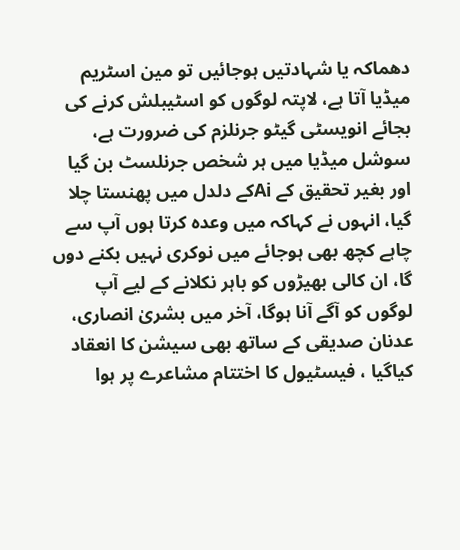دھماکہ یا شہادتیں ہوجائیں تو مین اسٹریم میڈیا آتا ہے، لاپتہ لوگوں کو اسٹیبلش کرنے کی بجائے انویسٹی گیٹو جرنلزم کی ضرورت ہے، سوشل میڈیا میں ہر شخص جرنلسٹ بن گیا اور بغیر تحقیق کے Aiکے دلدل میں پھنستا چلا گیا، انہوں نے کہاکہ میں وعدہ کرتا ہوں آپ سے چاہے کچھ بھی ہوجائے میں نوکری نہیں بکنے دوں گا، ان کالی بھیڑوں کو باہر نکلانے کے لیے آپ لوگوں کو آگے آنا ہوگا، آخر میں بشریٰ انصاری، عدنان صدیقی کے ساتھ بھی سیشن کا انعقاد کیاگیا ، فیسٹیول کا اختتام مشاعرے پر ہوا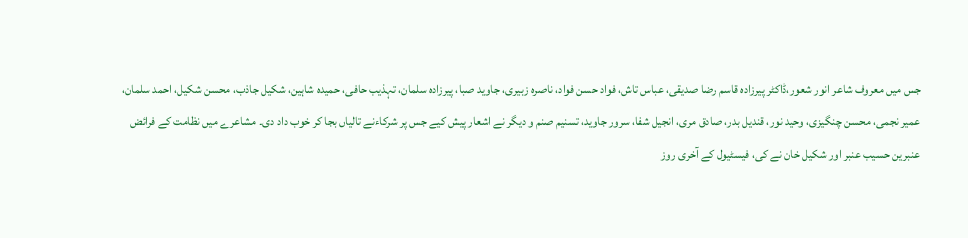جس میں معروف شاعر انور شعور،ڈاکٹر پیرزادہ قاسم رضا صدیقی، عباس تاش، فواد حسن فواد، ناصرہ زبیری، جاوید صبا، پیرزادہ سلمان، تہذیب حافی، حمیدہ شاہین، شکیل جاذب، محسن شکیل، احمد سلمان، عمیر نجمی، محسن چنگیزی، وحید نور، قندیل بدر، صادق مری، انجیل شفا، سرور جاوید، تسنیم صنم و دیگر نے اشعار پیش کیے جس پر شرکاءنے تالیاں بجا کر خوب داد دی۔ مشاعرے میں نظامت کے فرائض عنبرین حسیب عنبر اور شکیل خان نے کی، فیسٹیول کے آخری روز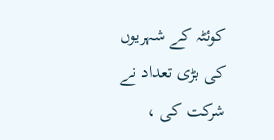کوئٹہ کے شہریوں کی بڑی تعداد نے شرکت کی ،